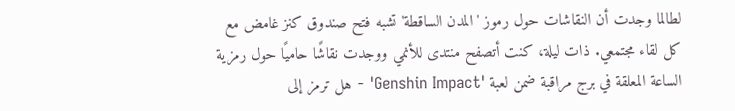لطالما وجدت أن النقاشات حول رموز 'المدن الساقطة' تشبه فتح صندوق كنز غامض مع كل لقاء مجتمعي. ذات ليلة، كنت أتصفح منتدى للأنمي ووجدت نقاشًا حاميًا حول رمزية الساعة المعلقة في برج مراقبة ضمن لعبة 'Genshin Impact' - هل ترمز إلى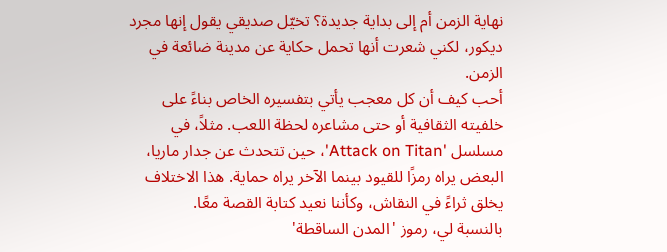نهاية الزمن أم إلى بداية جديدة؟ تخيّل صديقي يقول إنها مجرد ديكور، لكني شعرت أنها تحمل حكاية عن مدينة ضائعة في الزمن.
أحب كيف أن كل معجب يأتي بتفسيره الخاص بناءً على خلفيته الثقافية أو حتى مشاعره لحظة اللعب. مثلاً، في مسلسل 'Attack on Titan'، حين تتحدث عن جدار ماريا، البعض يراه رمزًا للقيود بينما الآخر يراه حماية. هذا الاختلاف يخلق ثراءً في النقاش، وكأننا نعيد كتابة القصة معًا.
بالنسبة لي، رموز 'المدن الساقطة'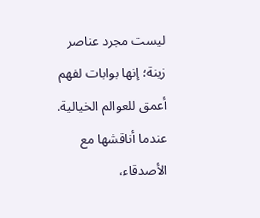ليست مجرد عناصر زينة؛ إنها بوابات لفهم أعمق للعوالم الخيالية. عندما أناقشها مع الأصدقاء،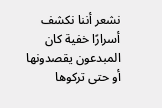نشعر أننا نكشف أسرارًا خفية كان المبدعون يقصدونها أو حتى تركوها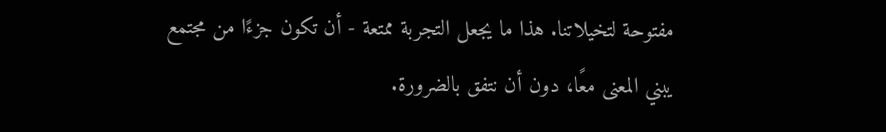مفتوحة لتخيلاتنا. هذا ما يجعل التجربة ممتعة - أن تكون جزءًا من مجتمع يبني المعنى معًا، دون أن نتفق بالضرورة.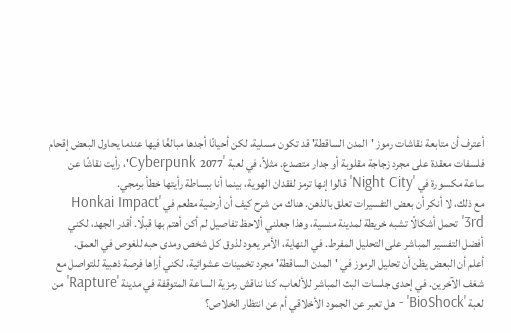أعترف أن متابعة نقاشات رموز 'المدن الساقطة' قد تكون مسلية، لكن أحيانًا أجدها مبالغًا فيها عندما يحاول البعض إقحام فلسفات معقدة على مجرد زجاجة مقلوبة أو جدار متصدع. مثلاً، في لعبة 'Cyberpunk 2077'، رأيت نقاشًا عن ساعة مكسورة في 'Night City' قالوا إنها ترمز لفقدان الهوية، بينما أنا ببساطة رأيتها خطأ برمجي.
مع ذلك، لا أنكر أن بعض التفسيرات تعلق بالذهن. هناك من شرح كيف أن أرضية مطعم في 'Honkai Impact 3rd' تحمل أشكالًا تشبه خريطة لمدينة منسية، وهذا جعلني ألاحظ تفاصيل لم أكن أهتم بها قبلًا. أقدر الجهد، لكني أفضل التفسير المباشر على التحليل المفرط. في النهاية، الأمر يعود لذوق كل شخص ومدى حبه للغوص في العمق.
أعلم أن البعض يظن أن تحليل الرموز في 'المدن الساقطة' مجرد تخمينات عشوائية، لكني أراها فرصة ذهبية للتواصل مع شغف الآخرين. في إحدى جلسات البث المباشر للألعاب، كنا نناقش رمزية الساعة المتوقفة في مدينة 'Rapture' من لعبة 'BioShock' - هل تعبر عن الجمود الأخلاقي أم عن انتظار الخلاص؟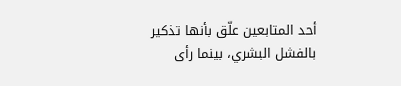أحد المتابعين علّق بأنها تذكير بالفشل البشري، بينما رأى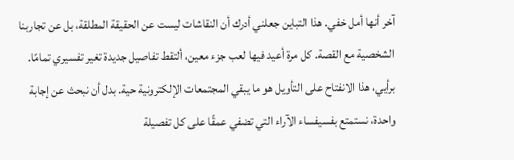آخر أنها أمل خفي. هذا التباين جعلني أدرك أن النقاشات ليست عن الحقيقة المطلقة، بل عن تجاربنا الشخصية مع القصة. كل مرة أعيد فيها لعب جزء معين، ألتقط تفاصيل جديدة تغير تفسيري تمامًا.
برأيي، هذا الانفتاح على التأويل هو ما يبقي المجتمعات الإلكترونية حية. بدل أن نبحث عن إجابة واحدة، نستمتع بفسيفساء الآراء التي تضفي عمقًا على كل تفصيلة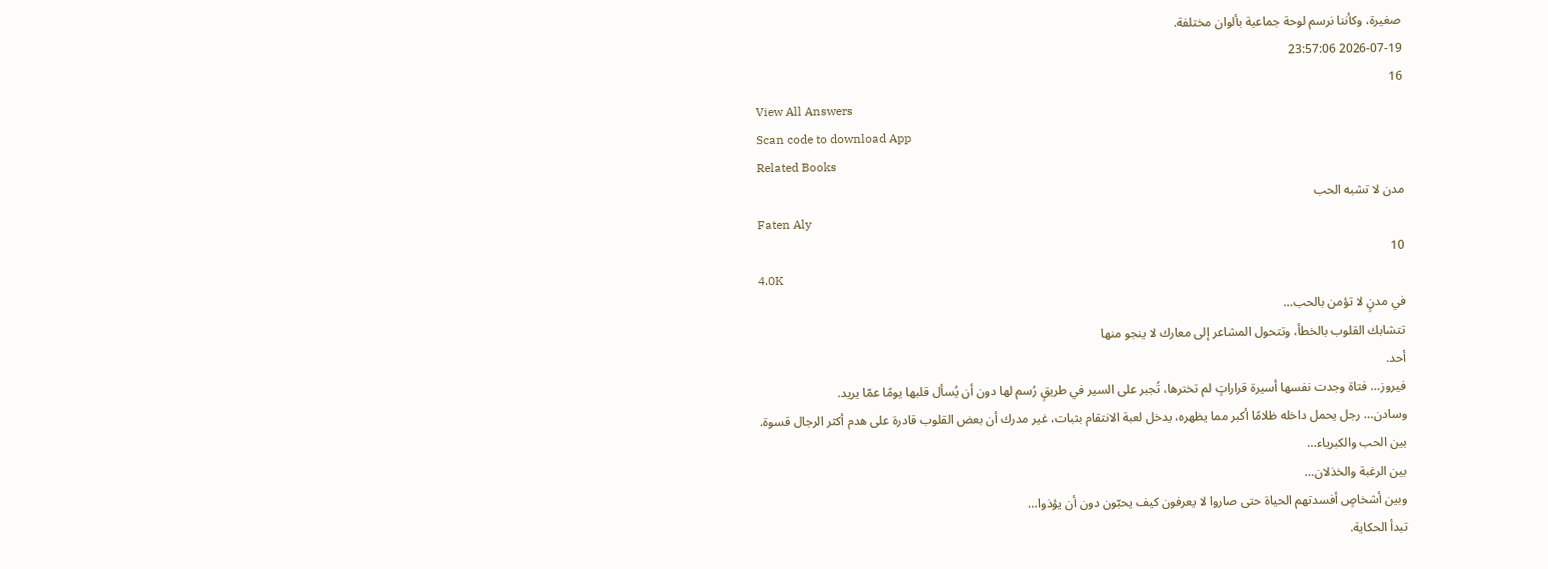صغيرة، وكأننا نرسم لوحة جماعية بألوان مختلفة.
2026-07-19 23:57:06
16
View All Answers
Scan code to download App
Related Books
مدن لا تشبه الحب
Faten Aly
10
4.0K
في مدنٍ لا تؤمن بالحب…
تتشابك القلوب بالخطأ، وتتحول المشاعر إلى معارك لا ينجو منها
أحد.
فيروز… فتاة وجدت نفسها أسيرة قراراتٍ لم تخترها، تُجبر على السير في طريقٍ رُسم لها دون أن يُسأل قلبها يومًا عمّا يريد.
وسادن… رجل يحمل داخله ظلامًا أكبر مما يظهره، يدخل لعبة الانتقام بثبات، غير مدرك أن بعض القلوب قادرة على هدم أكثر الرجال قسوة.
بين الحب والكبرياء…
بين الرغبة والخذلان…
وبين أشخاصٍ أفسدتهم الحياة حتى صاروا لا يعرفون كيف يحبّون دون أن يؤذوا…
تبدأ الحكاية.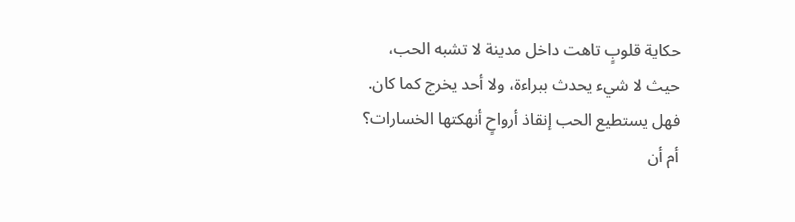حكاية قلوبٍ تاهت داخل مدينة لا تشبه الحب، حيث لا شيء يحدث ببراءة، ولا أحد يخرج كما كان.
فهل يستطيع الحب إنقاذ أرواحٍ أنهكتها الخسارات؟
أم أن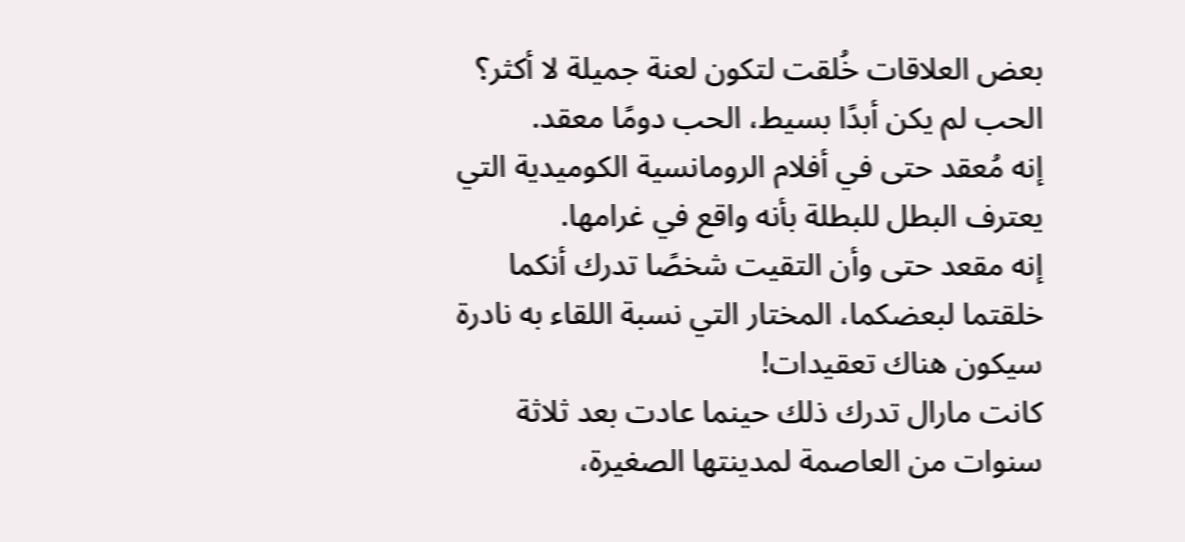بعض العلاقات خُلقت لتكون لعنة جميلة لا أكثر؟
الحب لم يكن أبدًا بسيط، الحب دومًا معقد.
إنه مُعقد حتى في أفلام الرومانسية الكوميدية التي يعترف البطل للبطلة بأنه واقع في غرامها.
إنه مقعد حتى وأن التقيت شخصًا تدرك أنكما خلقتما لبعضكما، المختار التي نسبة اللقاء به نادرة سيكون هناك تعقيدات!
كانت مارال تدرك ذلك حينما عادت بعد ثلاثة سنوات من العاصمة لمدينتها الصغيرة،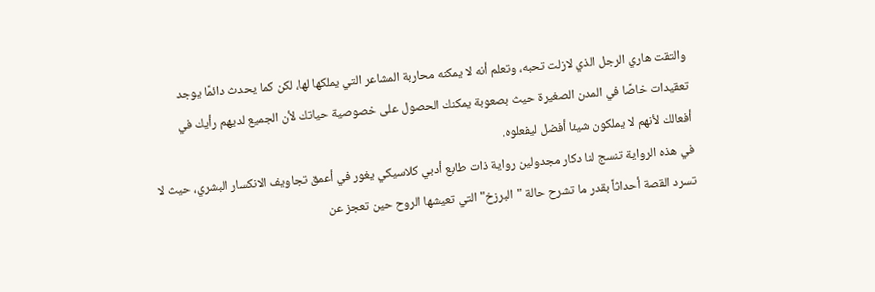والتقت هاري الرجل الذي لازلت تحبه، وتعلم أنه لا يمكنه محاربة المشاعر التي يملكها لها، لكن كما يحدث دائمًا يوجد تعقيدات خاصًا في المدن الصغيرة حيث بصعوبة يمكنك الحصول على خصوصية حياتك لأن الجميع لديهم رأيك في أفعالك لأنهم لا يملكون شيئا أفضل ليفعلوه.
في هذه الرواية تنسج لنا دكار مجدولين رواية ذات طابع أدبي كلاسيكي يغور في أعمق تجاويف الانكسار البشري، حيث لا تسرد القصة أحداثاً بقدر ما تشرح حالة "البرزخ" التي تعيشها الروح حين تعجز عن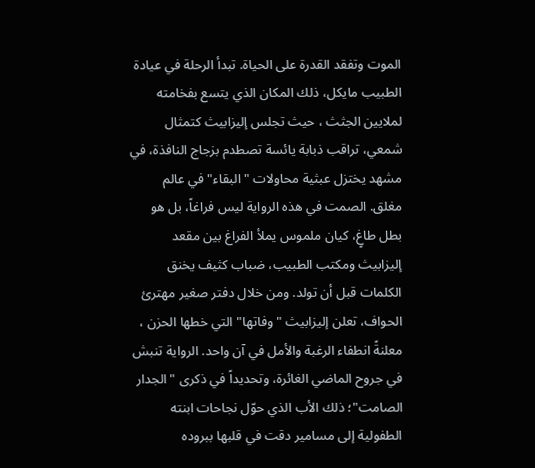الموت وتفقد القدرة على الحياة. تبدأ الرحلة في عيادة الطبيب مايكل، ذلك المكان الذي يتسع بفخامته لملايين الجثث ، حيث تجلس إليزابيث كتمثال شمعي، تراقب ذبابة يائسة تصطدم بزجاج النافذة، في مشهد يختزل عبثية محاولات "البقاء" في عالم مغلق. الصمت في هذه الرواية ليس فراغاً، بل هو بطل طاغٍ، كيان ملموس يملأ الفراغ بين مقعد إليزابيث ومكتب الطبيب، ضباب كثيف يخنق الكلمات قبل أن تولد. ومن خلال دفتر صغير مهترئ الحواف، تعلن إليزابيث " وفاتها" التي خطها الحزن ، معلنةً انطفاء الرغبة والأمل في آن واحد. الرواية تنبش في جروح الماضي الغائرة، وتحديداً في ذكرى "الجدار الصامت"؛ ذلك الأب الذي حوّل نجاحات ابنته الطفولية إلى مسامير دقت في قلبها ببروده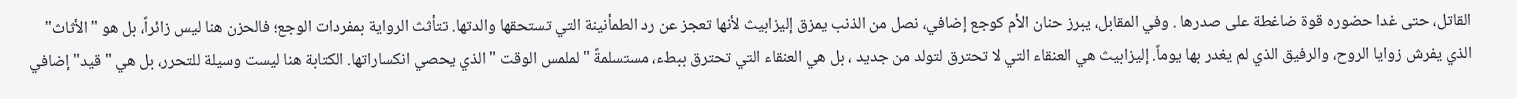القاتل، حتى غدا حضوره قوة ضاغطة على صدرها . وفي المقابل، يبرز حنان الأم كوجع إضافي، نصل من الذنب يمزق إليزابيث لأنها تعجز عن رد الطمأنينة التي تستحقها والدتها. تتأثث الرواية بمفردات الوجع؛ فالحزن هنا ليس زائراً، بل هو "الأثاث" الذي يفرش زوايا الروح، والرفيق الذي لم يغدر بها يوماً. إليزابيث هي العنقاء التي لا تحترق لتولد من جديد ، بل هي العنقاء التي تحترق ببطء، مستسلمةً "لملمس الوقت " الذي يحصي انكساراتها. الكتابة هنا ليست وسيلة للتحرر، بل هي "قيد" إضافي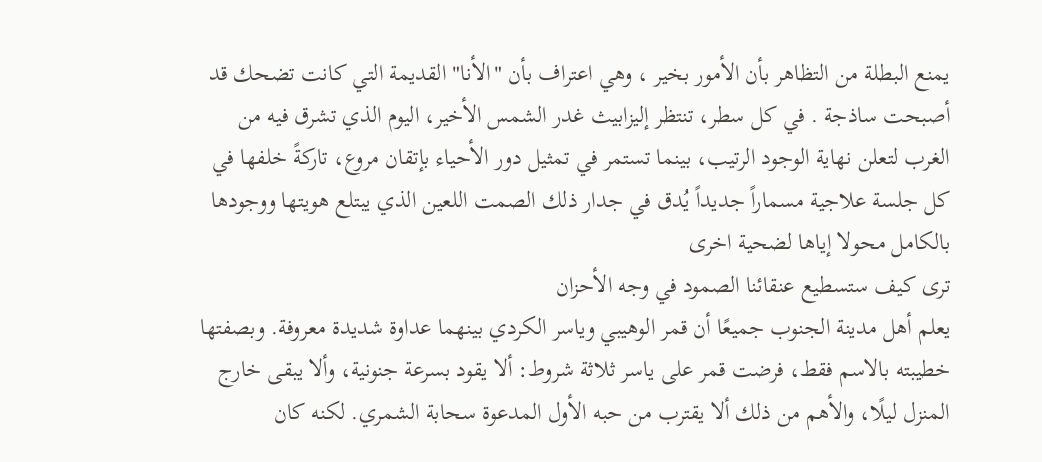يمنع البطلة من التظاهر بأن الأمور بخير ، وهي اعتراف بأن "الأنا" القديمة التي كانت تضحك قد أصبحت ساذجة . في كل سطر، تنتظر إليزابيث غدر الشمس الأخير، اليوم الذي تشرق فيه من الغرب لتعلن نهاية الوجود الرتيب، بينما تستمر في تمثيل دور الأحياء بإتقان مروع، تاركةً خلفها في كل جلسة علاجية مسماراً جديداً يُدق في جدار ذلك الصمت اللعين الذي يبتلع هويتها ووجودها بالكامل محولا إياها لضحية اخرى
ترى كيف ستسطيع عنقائنا الصمود في وجه الأحزان
يعلم أهل مدينة الجنوب جميعًا أن قمر الوهيبي وياسر الكردي بينهما عداوة شديدة معروفة. وبصفتها خطيبته بالاسم فقط، فرضت قمر على ياسر ثلاثة شروط: ألا يقود بسرعة جنونية، وألا يبقى خارج المنزل ليلًا، والأهم من ذلك ألا يقترب من حبه الأول المدعوة سحابة الشمري. لكنه كان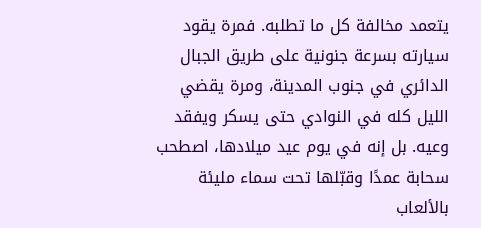يتعمد مخالفة كل ما تطلبه. فمرة يقود سيارته بسرعة جنونية على طريق الجبال الدائري في جنوب المدينة، ومرة يقضي الليل كله في النوادي حتى يسكر ويفقد وعيه. بل إنه في يوم عيد ميلادها، اصطحب سحابة عمدًا وقبّلها تحت سماء مليئة بالألعاب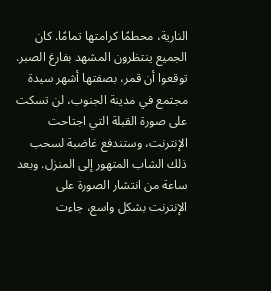النارية، محطمًا كرامتها تمامًا. كان الجميع ينتظرون المشهد بفارغ الصبر. توقعوا أن قمر، بصفتها أشهر سيدة مجتمع في مدينة الجنوب، لن تسكت على صورة القبلة التي اجتاحت الإنترنت، وستندفع غاضبة لسحب ذلك الشاب المتهور إلى المنزل. وبعد ساعة من انتشار الصورة على الإنترنت بشكل واسع، جاءت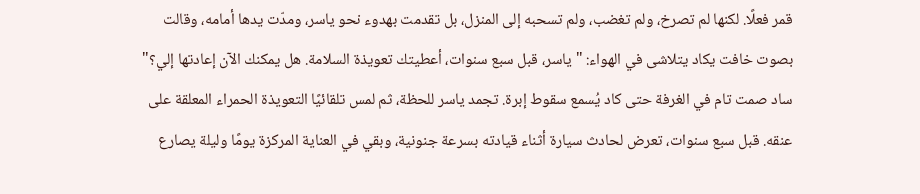قمر فعلًا. لكنها لم تصرخ، ولم تغضب، ولم تسحبه إلى المنزل، بل تقدمت بهدوء نحو ياسر، ومدّت يدها أمامه، وقالت بصوت خافت يكاد يتلاشى في الهواء: "ياسر، قبل سبع سنوات، أعطيتك تعويذة السلامة. هل يمكنك الآن إعادتها إلي؟" ساد صمت تام في الغرفة حتى كاد يُسمع سقوط إبرة. تجمد ياسر للحظة، ثم لمس تلقائيًا التعويذة الحمراء المعلقة على عنقه. قبل سبع سنوات، تعرض لحادث سيارة أثناء قيادته بسرعة جنونية، وبقي في العناية المركزة يومًا وليلة يصارع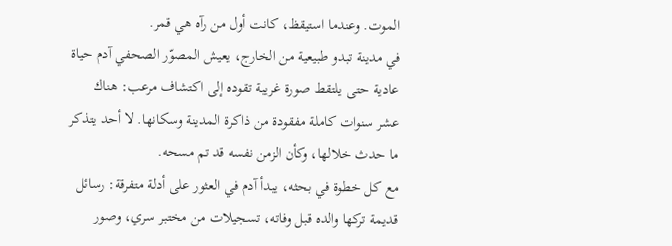الموت. وعندما استيقظ، كانت أول من رآه هي قمر.
في مدينة تبدو طبيعية من الخارج، يعيش المصوّر الصحفي آدم حياة عادية حتى يلتقط صورة غريبة تقوده إلى اكتشاف مرعب: هناك عشر سنوات كاملة مفقودة من ذاكرة المدينة وسكانها. لا أحد يتذكر ما حدث خلالها، وكأن الزمن نفسه قد تم مسحه.
مع كل خطوة في بحثه، يبدأ آدم في العثور على أدلة متفرقة: رسائل قديمة تركها والده قبل وفاته، تسجيلات من مختبر سري، وصور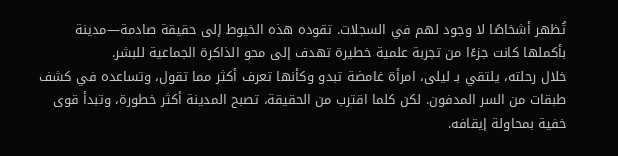تُظهر أشخاصًا لا وجود لهم في السجلات. تقوده هذه الخيوط إلى حقيقة صادمة—مدينة بأكملها كانت جزءًا من تجربة علمية خطيرة تهدف إلى محو الذاكرة الجماعية للبشر.
خلال رحلته، يلتقي بـ ليلى، امرأة غامضة تبدو وكأنها تعرف أكثر مما تقول، وتساعده في كشف طبقات من السر المدفون. لكن كلما اقترب من الحقيقة، تصبح المدينة أكثر خطورة، وتبدأ قوى خفية بمحاولة إيقافه.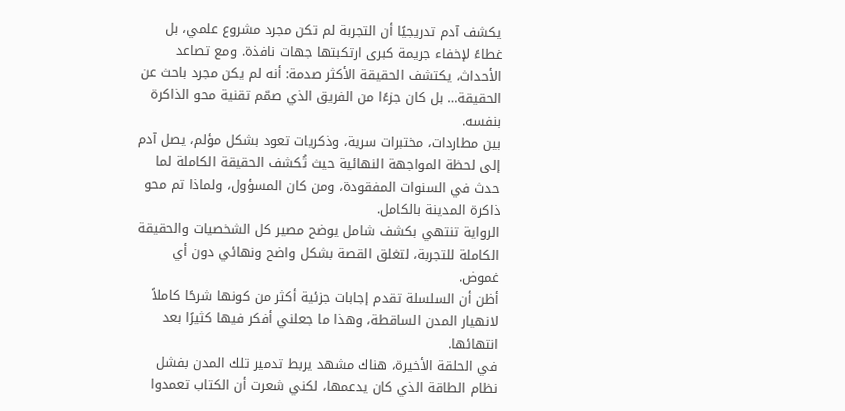يكشف آدم تدريجيًا أن التجربة لم تكن مجرد مشروع علمي، بل غطاءً لإخفاء جريمة كبرى ارتكبتها جهات نافذة. ومع تصاعد الأحداث، يكتشف الحقيقة الأكثر صدمة: أنه لم يكن مجرد باحث عن الحقيقة… بل كان جزءًا من الفريق الذي صمّم تقنية محو الذاكرة بنفسه.
بين مطاردات، مختبرات سرية، وذكريات تعود بشكل مؤلم، يصل آدم إلى لحظة المواجهة النهائية حيث تُكشف الحقيقة الكاملة لما حدث في السنوات المفقودة، ومن كان المسؤول، ولماذا تم محو ذاكرة المدينة بالكامل.
الرواية تنتهي بكشف شامل يوضح مصير كل الشخصيات والحقيقة الكاملة للتجربة، لتغلق القصة بشكل واضح ونهائي دون أي غموض.
أظن أن السلسلة تقدم إجابات جزئية أكثر من كونها شرحًا كاملاً لانهيار المدن الساقطة، وهذا ما جعلني أفكر فيها كثيرًا بعد انتهائها.
في الحلقة الأخيرة، هناك مشهد يربط تدمير تلك المدن بفشل نظام الطاقة الذي كان يدعمها، لكني شعرت أن الكتاب تعمدوا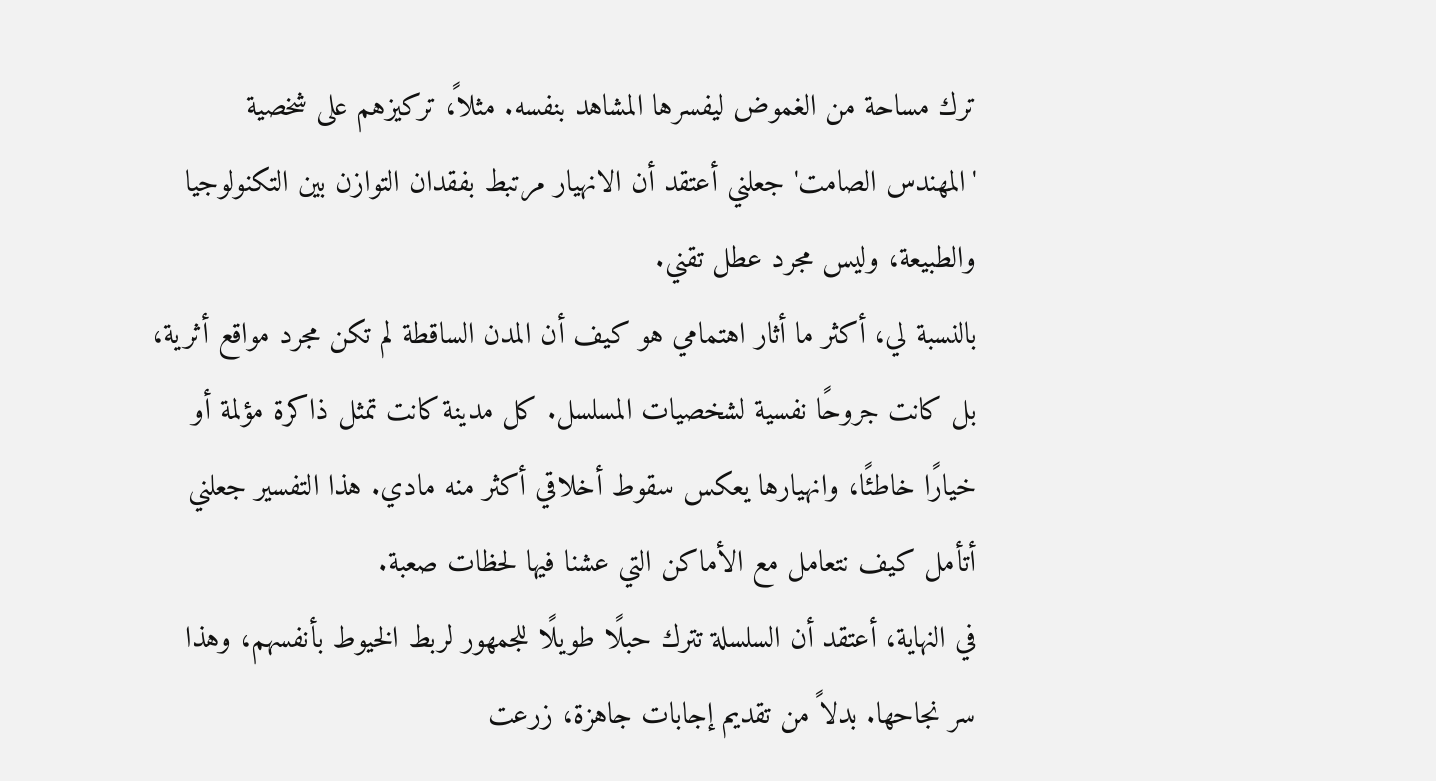ترك مساحة من الغموض ليفسرها المشاهد بنفسه. مثلاً، تركيزهم على شخصية 'المهندس الصامت' جعلني أعتقد أن الانهيار مرتبط بفقدان التوازن بين التكنولوجيا والطبيعة، وليس مجرد عطل تقني.
بالنسبة لي، أكثر ما أثار اهتمامي هو كيف أن المدن الساقطة لم تكن مجرد مواقع أثرية، بل كانت جروحًا نفسية لشخصيات المسلسل. كل مدينة كانت تمثل ذاكرة مؤلمة أو خيارًا خاطئًا، وانهيارها يعكس سقوط أخلاقي أكثر منه مادي. هذا التفسير جعلني أتأمل كيف نتعامل مع الأماكن التي عشنا فيها لحظات صعبة.
في النهاية، أعتقد أن السلسلة تترك حبلًا طويلًا للجمهور لربط الخيوط بأنفسهم، وهذا سر نجاحها. بدلاً من تقديم إجابات جاهزة، زرعت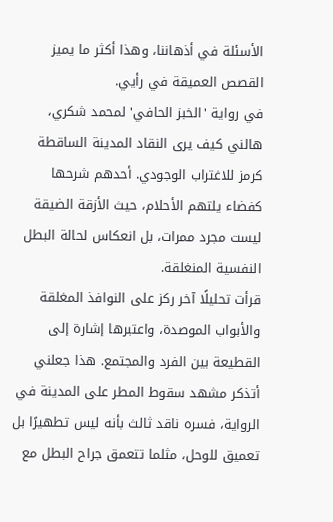الأسئلة في أذهاننا، وهذا أكثر ما يميز القصص العميقة في رأيي.
في رواية 'الخبز الحافي' لمحمد شكري، هالني كيف يرى النقاد المدينة الساقطة كرمز للاغتراب الوجودي. أحدهم شرحها كفضاء يلتهم الأحلام، حيث الأزقة الضيقة ليست مجرد ممرات، بل انعكاس لحالة البطل النفسية المنغلقة.
قرأت تحليلًا آخر ركز على النوافذ المغلقة والأبواب الموصدة، واعتبرها إشارة إلى القطيعة بين الفرد والمجتمع. هذا جعلني أتذكر مشهد سقوط المطر على المدينة في الرواية، فسره ناقد ثالث بأنه ليس تطهيرًا بل تعميق للوحل، مثلما تتعمق جراح البطل مع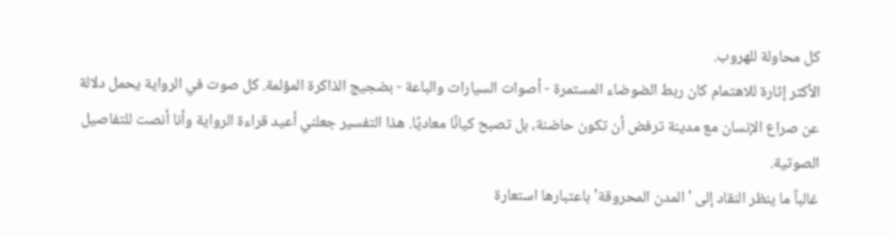كل محاولة للهروب.
الأكثر إثارة للاهتمام كان ربط الضوضاء المستمرة - أصوات السيارات والباعة - بضجيج الذاكرة المؤلمة. كل صوت في الرواية يحمل دلالة عن صراع الإنسان مع مدينة ترفض أن تكون حاضنة، بل تصبح كيانًا معاديًا. هذا التفسير جعلني أعيد قراءة الرواية وأنا أنصت للتفاصيل الصوتية.
غالباً ما ينظر النقاد إلى 'المدن المحروقة' باعتبارها استعارة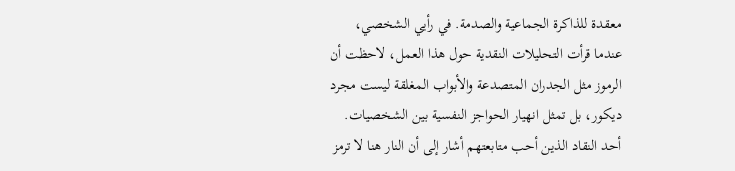معقدة للذاكرة الجماعية والصدمة. في رأيي الشخصي، عندما قرأت التحليلات النقدية حول هذا العمل، لاحظت أن الرموز مثل الجدران المتصدعة والأبواب المغلقة ليست مجرد ديكور، بل تمثل انهيار الحواجز النفسية بين الشخصيات. أحد النقاد الذين أحب متابعتهم أشار إلى أن النار هنا لا ترمز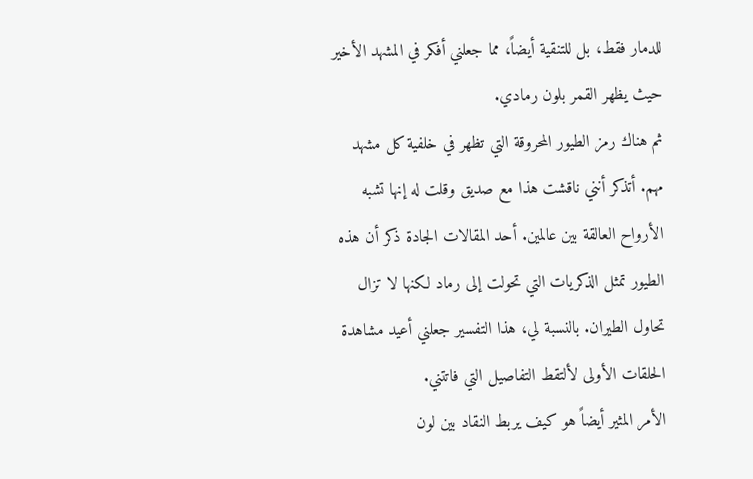للدمار فقط، بل للتنقية أيضاً، مما جعلني أفكر في المشهد الأخير حيث يظهر القمر بلون رمادي.
ثم هناك رمز الطيور المحروقة التي تظهر في خلفية كل مشهد مهم. أتذكر أنني ناقشت هذا مع صديق وقلت له إنها تشبه الأرواح العالقة بين عالمين. أحد المقالات الجادة ذكر أن هذه الطيور تمثل الذكريات التي تحولت إلى رماد لكنها لا تزال تحاول الطيران. بالنسبة لي، هذا التفسير جعلني أعيد مشاهدة الحلقات الأولى لألتقط التفاصيل التي فاتتني.
الأمر المثير أيضاً هو كيف يربط النقاد بين لون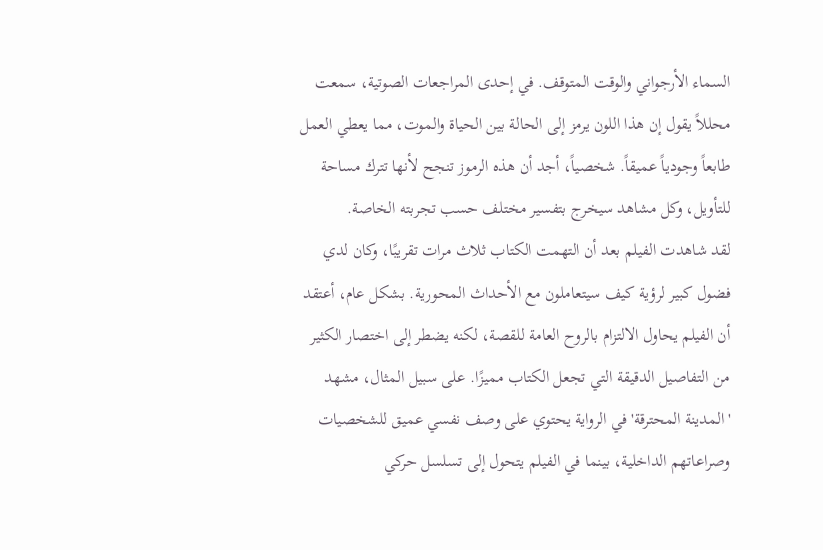السماء الأرجواني والوقت المتوقف. في إحدى المراجعات الصوتية، سمعت محللاً يقول إن هذا اللون يرمز إلى الحالة بين الحياة والموت، مما يعطي العمل طابعاً وجودياً عميقاً. شخصياً، أجد أن هذه الرموز تنجح لأنها تترك مساحة للتأويل، وكل مشاهد سيخرج بتفسير مختلف حسب تجربته الخاصة.
لقد شاهدت الفيلم بعد أن التهمت الكتاب ثلاث مرات تقريبًا، وكان لدي فضول كبير لرؤية كيف سيتعاملون مع الأحداث المحورية. بشكل عام، أعتقد أن الفيلم يحاول الالتزام بالروح العامة للقصة، لكنه يضطر إلى اختصار الكثير من التفاصيل الدقيقة التي تجعل الكتاب مميزًا. على سبيل المثال، مشهد 'المدينة المحترقة' في الرواية يحتوي على وصف نفسي عميق للشخصيات وصراعاتهم الداخلية، بينما في الفيلم يتحول إلى تسلسل حركي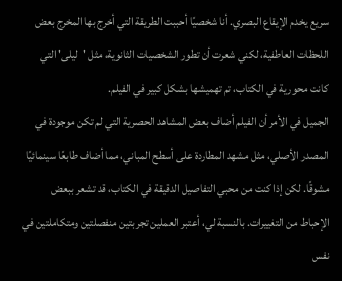سريع يخدم الإيقاع البصري. أنا شخصيًا أحببت الطريقة التي أخرج بها المخرج بعض اللحظات العاطفية، لكني شعرت أن تطور الشخصيات الثانوية، مثل 'ليلى' التي كانت محورية في الكتاب، تم تهميشها بشكل كبير في الفيلم.
الجميل في الأمر أن الفيلم أضاف بعض المشاهد الحصرية التي لم تكن موجودة في المصدر الأصلي، مثل مشهد المطاردة على أسطح المباني، مما أضاف طابعًا سينمائيًا مشوقًا. لكن إذا كنت من محبي التفاصيل الدقيقة في الكتاب، قد تشعر ببعض الإحباط من التغييرات. بالنسبة لي، أعتبر العملين تجربتين منفصلتين ومتكاملتين في نفس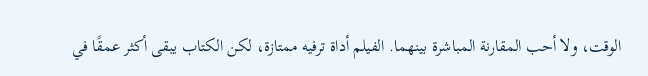الوقت، ولا أحب المقارنة المباشرة بينهما. الفيلم أداة ترفيه ممتازة، لكن الكتاب يبقى أكثر عمقًا في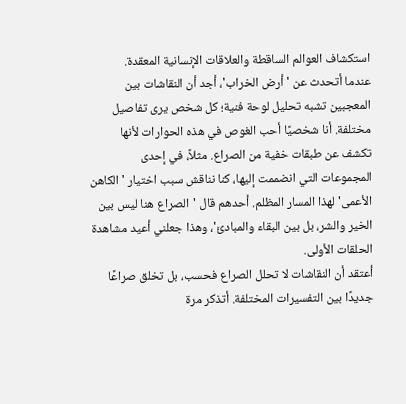استكشاف العوالم الساقطة والعلاقات الإنسانية المعقدة.
عندما أتحدث عن 'أرض الخراب'، أجد أن النقاشات بين المعجبين تشبه تحليل لوحة فنية؛ كل شخص يرى تفاصيل مختلفة. أنا شخصيًا أحب الغوص في هذه الحوارات لأنها تكشف عن طبقات خفية من الصراع. مثلاً، في إحدى المجموعات التي انضممت إليها، كنا نناقش سبب اختيار 'الكاهن الأعمى' لهذا المسار المظلم. أحدهم قال 'الصراع هنا ليس بين الخير والشر، بل بين البقاء والمبادئ'، وهذا جعلني أعيد مشاهدة الحلقات الأولى.
أعتقد أن النقاشات لا تحلل الصراع فحسب، بل تخلق صراعًا جديدًا بين التفسيرات المختلفة. أتذكر مرة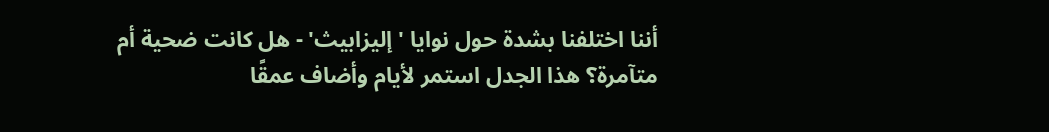أننا اختلفنا بشدة حول نوايا 'إليزابيث' - هل كانت ضحية أم متآمرة؟ هذا الجدل استمر لأيام وأضاف عمقًا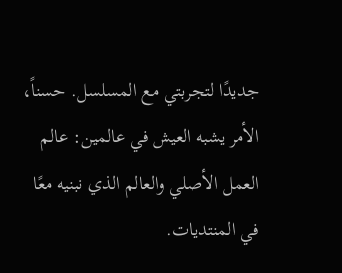جديدًا لتجربتي مع المسلسل. حسناً، الأمر يشبه العيش في عالمين: عالم العمل الأصلي والعالم الذي نبنيه معًا في المنتديات.